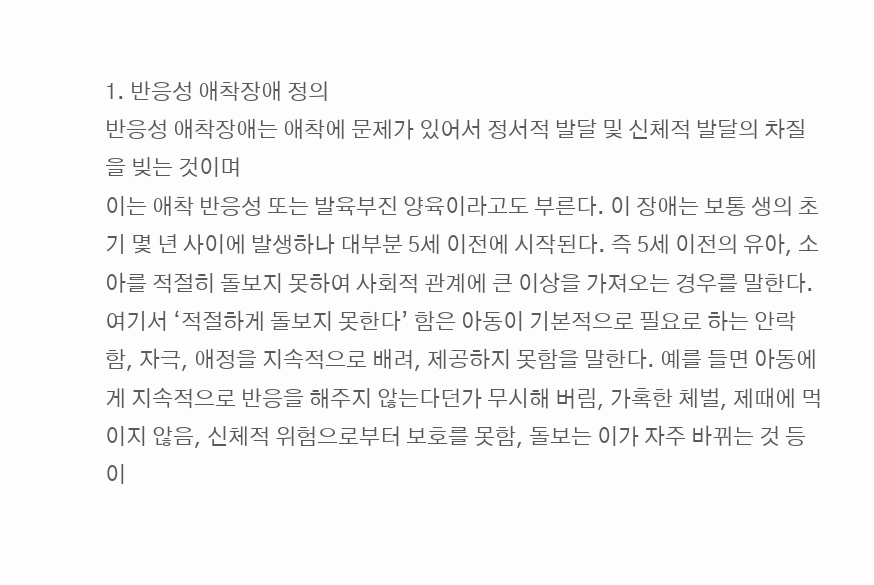1. 반응성 애착장애 정의
반응성 애착장애는 애착에 문제가 있어서 정서적 발달 및 신체적 발달의 차질을 빚는 것이며
이는 애착 반응성 또는 발육부진 양육이라고도 부른다. 이 장애는 보통 생의 초기 몇 년 사이에 발생하나 대부분 5세 이전에 시작된다. 즉 5세 이전의 유아, 소아를 적절히 돌보지 못하여 사회적 관계에 큰 이상을 가져오는 경우를 말한다. 여기서 ‘적절하게 돌보지 못한다’ 함은 아동이 기본적으로 필요로 하는 안락함, 자극, 애정을 지속적으로 배려, 제공하지 못함을 말한다. 예를 들면 아동에게 지속적으로 반응을 해주지 않는다던가 무시해 버림, 가혹한 체벌, 제때에 먹이지 않음, 신체적 위험으로부터 보호를 못함, 돌보는 이가 자주 바뀌는 것 등이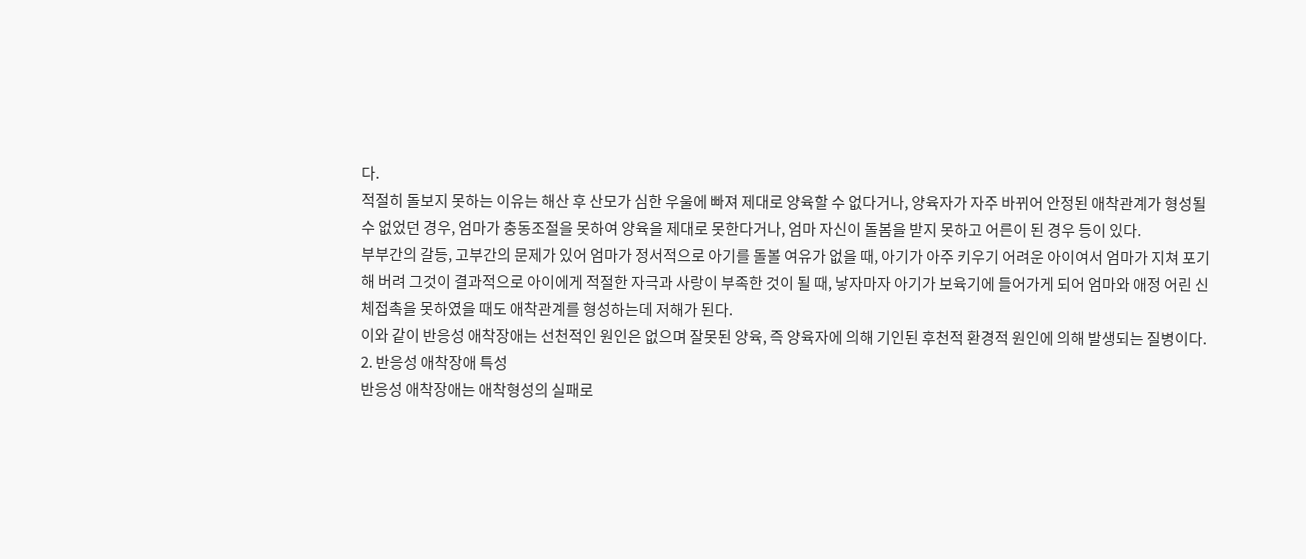다.
적절히 돌보지 못하는 이유는 해산 후 산모가 심한 우울에 빠져 제대로 양육할 수 없다거나, 양육자가 자주 바뀌어 안정된 애착관계가 형성될 수 없었던 경우, 엄마가 충동조절을 못하여 양육을 제대로 못한다거나, 엄마 자신이 돌봄을 받지 못하고 어른이 된 경우 등이 있다.
부부간의 갈등, 고부간의 문제가 있어 엄마가 정서적으로 아기를 돌볼 여유가 없을 때, 아기가 아주 키우기 어려운 아이여서 엄마가 지쳐 포기해 버려 그것이 결과적으로 아이에게 적절한 자극과 사랑이 부족한 것이 될 때, 낳자마자 아기가 보육기에 들어가게 되어 엄마와 애정 어린 신체접촉을 못하였을 때도 애착관계를 형성하는데 저해가 된다.
이와 같이 반응성 애착장애는 선천적인 원인은 없으며 잘못된 양육, 즉 양육자에 의해 기인된 후천적 환경적 원인에 의해 발생되는 질병이다.
2. 반응성 애착장애 특성
반응성 애착장애는 애착형성의 실패로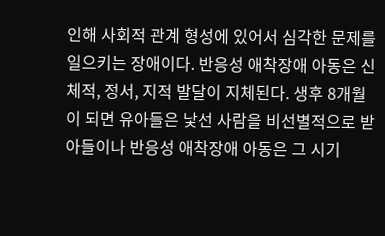인해 사회적 관계 형성에 있어서 심각한 문제를 일으키는 장애이다. 반응성 애착장애 아동은 신체적, 정서, 지적 발달이 지체된다. 생후 8개월이 되면 유아들은 낯선 사람을 비선별적으로 받아들이나 반응성 애착장애 아동은 그 시기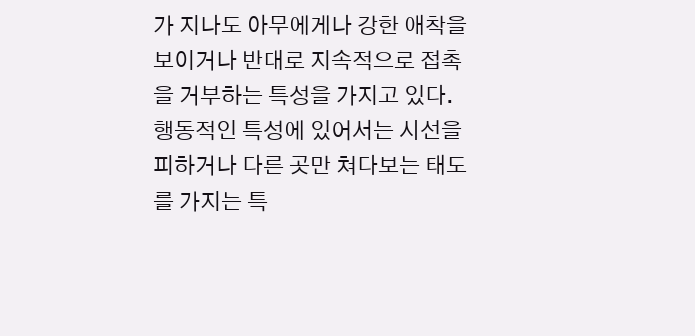가 지나도 아무에게나 강한 애착을 보이거나 반대로 지속적으로 접촉을 거부하는 특성을 가지고 있다. 행동적인 특성에 있어서는 시선을 피하거나 다른 곳만 쳐다보는 태도를 가지는 특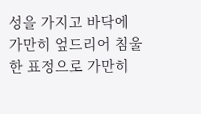성을 가지고 바닥에 가만히 엎드리어 침울한 표정으로 가만히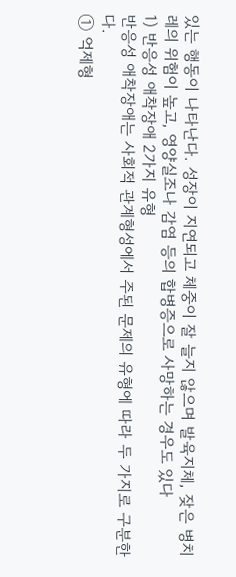있는 행동이 나타난다. 성장이 지연되고 체중이 잘 늘지 않으며 발육지체, 잦은 병치레의 위험이 높고, 영양실조나 감염 등의 합병증으로 사망하는 경우도 있다
1) 반응성 애착장애 2가지 유형
반응성 애착장애는 사회적 관계형성에서 주된 문제의 유형에 따라 두 가지로 구분한다.
① 억제형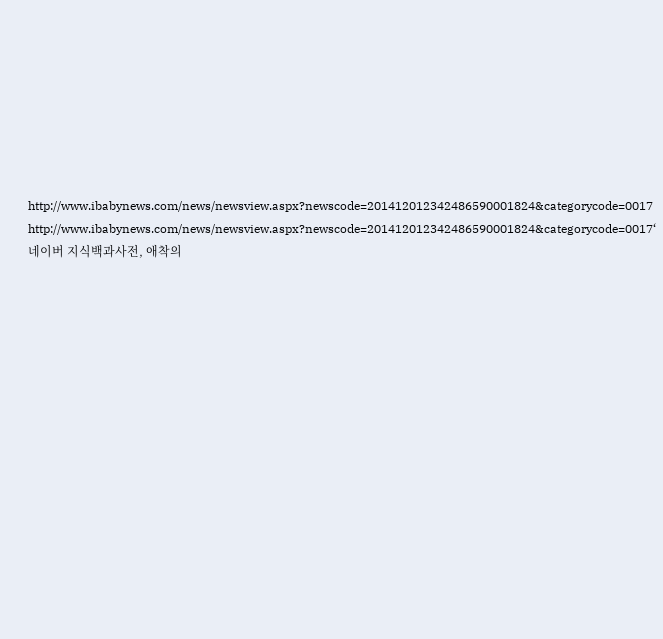http://www.ibabynews.com/news/newsview.aspx?newscode=201412012342486590001824&categorycode=0017
http://www.ibabynews.com/news/newsview.aspx?newscode=201412012342486590001824&categorycode=0017‘
네이버 지식백과사전, 애착의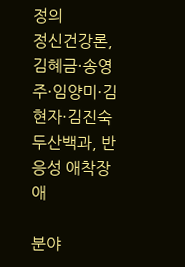정의
정신건강론, 김혜금·송영주·임양미·김현자·김진숙
두산백과, 반응성 애착장애

분야